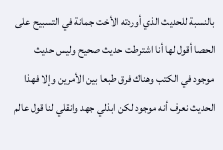بالنسبة للحديث الذي أوردته الأخت جمانة في التسبيح على الحصا أقول لها أنا اشترطت حديث صحيح وليس حديث موجود في الكتب وهناك فرق طبعا بين الأمرين وإلا فهذا الحديث نعرف أنه موجود لكن ابذلي جهد وانقلي لنا قول عالم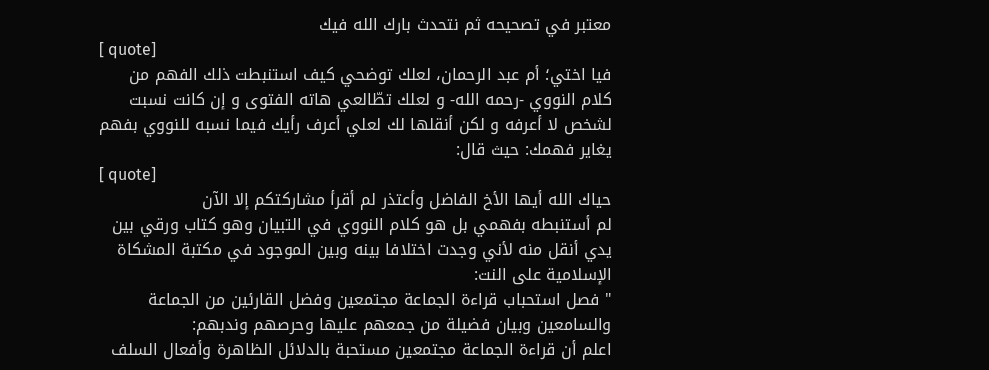معتبر في تصحيحه ثم نتحدث بارك الله فيك
[ quote]
فيا اختي؛ أم عبد الرحمان، لعلك توضحي كيف استنبطت ذلك الفهم من كلام النووي -رحمه الله- و لعلك تطّالعي هاته الفتوى و إن كانت نسبت لشخص لا أعرفه و لكن أنقلها لك لعلي أعرف رأيك فيما نسبه للنووي بفهم يغاير فهمك: حيث قال:
[ quote]
حياك الله أيها الأخ الفاضل وأعتذر لم أقرأ مشاركتكم إلا الآن
لم أستنبطه بفهمي بل هو كلام النووي في التبيان وهو كتاب ورقي بين يدي أنقل منه لأني وجدت اختلافا بينه وبين الموجود في مكتبة المشكاة الإسلامية على النت:
" فصل استحباب قراءة الجماعة مجتمعين وفضل القارئين من الجماعة والسامعين وبيان فضيلة من جمعهم عليها وحرصهم وندبهم:
اعلم أن قراءة الجماعة مجتمعين مستحبة بالدلائل الظاهرة وأفعال السلف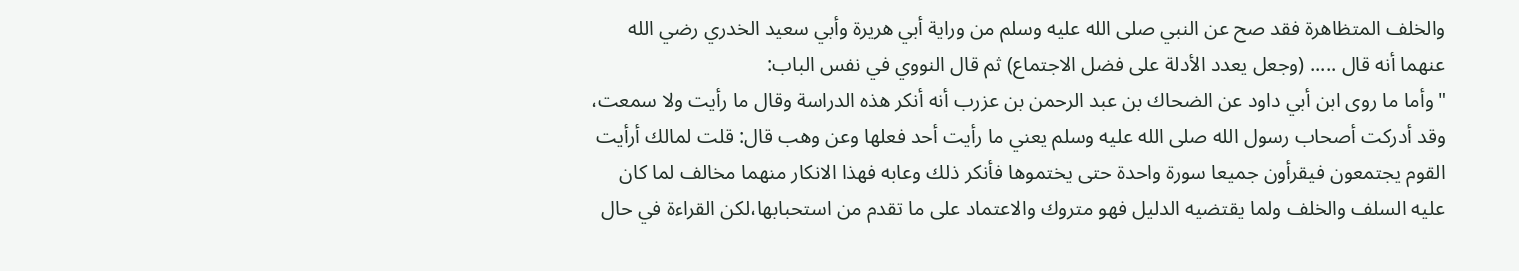والخلف المتظاهرة فقد صح عن النبي صلى الله عليه وسلم من وراية أبي هريرة وأبي سعيد الخدري رضي الله عنهما أنه قال ..... (وجعل يعدد الأدلة على فضل الاجتماع) ثم قال النووي في نفس الباب:
"وأما ما روى ابن أبي داود عن الضحاك بن عبد الرحمن بن عزرب أنه أنكر هذه الدراسة وقال ما رأيت ولا سمعت، وقد أدركت أصحاب رسول الله صلى الله عليه وسلم يعني ما رأيت أحد فعلها وعن وهب قال: قلت لمالك أرأيت القوم يجتمعون فيقرأون جميعا سورة واحدة حتى يختموها فأنكر ذلك وعابه فهذا الانكار منهما مخالف لما كان عليه السلف والخلف ولما يقتضيه الدليل فهو متروك والاعتماد على ما تقدم من استحبابها،لكن القراءة في حال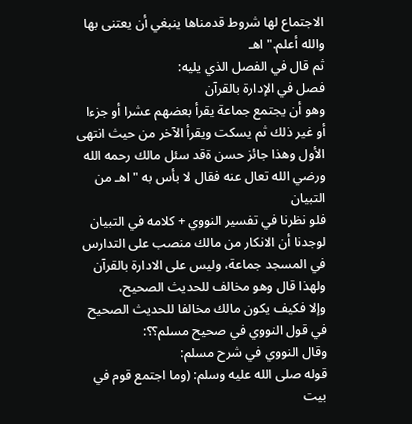الاجتماع لها شروط قدمناها ينبغي أن يعتنى بها والله أعلم." اهـ
ثم قال في الفصل الذي يليه:
فصل في الإدارة بالقرآن
وهو أن يجتمع جماعة يقرأ بعضهم عشرا أو جزءا أو غير ذلك ثم يسكت ويقرأ الآخر من حيث انتهى الأول وهذا جائز حسن ةقد سئل مالك رحمه الله ورضي الله تعال عنه فقال لا بأس به " اهـ من التبيان
فلو نظرنا في تفسير النووي + كلامه في التبيان لوجدنا أن الانكار من مالك منصب على التدارس في المسجد جماعة، وليس على الادارة بالقرآن ولهذا قال وهو مخالف للحديث الصحيح،
وإلا فكيف يكون مالك مخالفا للحديث الصحيح في قول النووي في صحيح مسلم؟؟:
وقال النووي في شرح مسلم:
قوله صلى الله عليه وسلم: (وما اجتمع قوم في بيت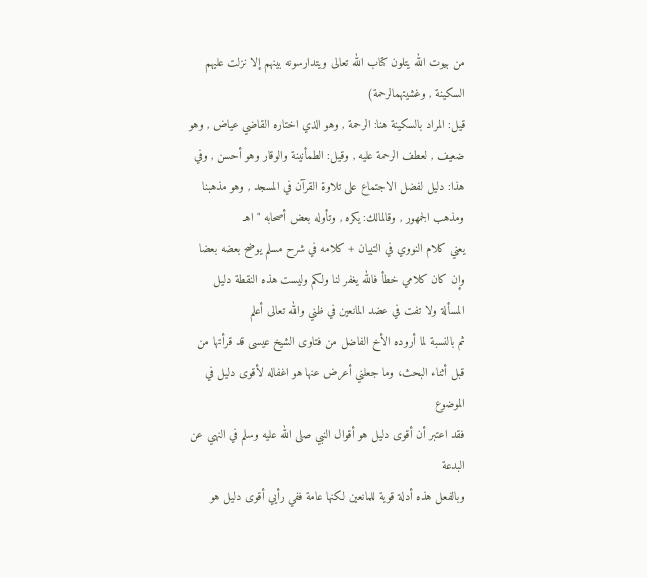من بيوت الله يتلون كتاب الله تعالى ويتدارسونه بينهم إلا نزلت عليهم السكينة , وغشيتهمالرحمة)
قيل: المراد بالسكينة هنا: الرحمة , وهو الذي اختاره القاضي عياض , وهو ضعيف , لعطف الرحمة عليه , وقيل: الطمأنينة والوقار وهو أحسن , وفي هذا: دليل لفضل الاجتماع على تلاوة القرآن في المسجد , وهو مذهبنا ومذهب الجمهور , وقالمالك: يكره , وتأوله بعض أصحابه " اهـ
يعني كلام النووي في التبيان + كلامه في شرح مسلم يوضح بعضه بعضا
وإن كان كلامي خطأ فالله يغفر لنا ولكم وليست هذه النقطة دليل المسألة ولا تفت في عضد المانعين في ظني والله تعالى أعلم
ثم بالنسبة لما أروده الأخ الفاضل من فتاوى الشيخ عيسى قد قرأتها من قبل أثناء البحث، وما جعلني أعرض عنها هو اغفاله لأقوى دليل في الموضوع
فقد اعتبر أن أقوى دليل هو أقوال النبي صلى الله عليه وسلم في النهي عن البدعة
وبالفعل هذه أدلة قوية للمانعين لكنها عامة ففي رأيي أقوى دليل هو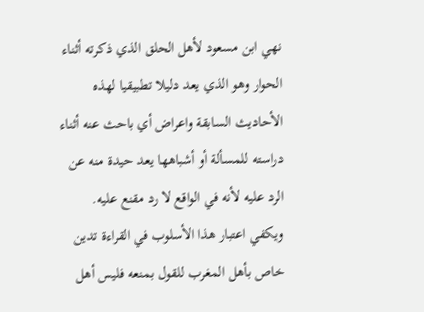نهي ابن مسعود لأهل الحلق الذي ذكرته أثناء الحوار وهو الذي يعد دليلا تطبيقيا لهذه الأحاديث السابقة واعراض أي باحث عنه أثناء دراسته للمسألة أو أشباهها يعد حيدة منه عن الرد عليه لأنه في الواقع لا رد مقنع عليه.
ويكفي اعتبار هذا الأسلوب في القراءة تدين خاص بأهل المغرب للقول بمنعه فليس أهل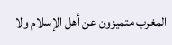المغرب متميزون عن أهل الإسلام ولا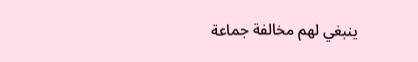ينبغي لهم مخالفة جماعة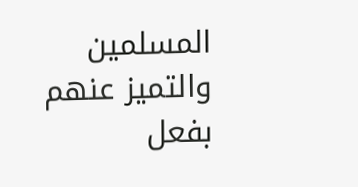المسلمين والتميز عنهم بفعل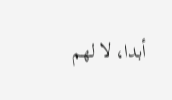أبدا، لا لهم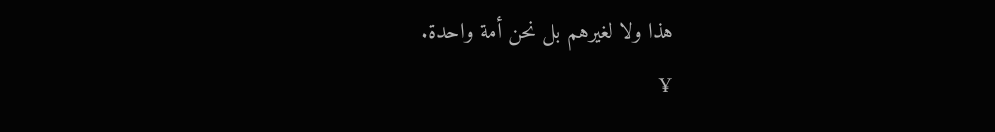هذا ولا لغيرهم بل نحن أمة واحدة.
¥